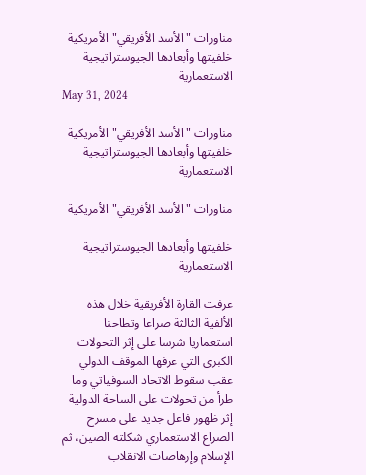مناورات "الأسد الأفريقي" الأمريكية  خلفيتها وأبعادها الجيوستراتيجية الاستعمارية
May 31, 2024

مناورات "الأسد الأفريقي" الأمريكية خلفيتها وأبعادها الجيوستراتيجية الاستعمارية

مناورات "الأسد الأفريقي" الأمريكية

خلفيتها وأبعادها الجيوستراتيجية الاستعمارية

عرفت القارة الأفريقية خلال هذه الألفية الثالثة صراعا وتطاحنا استعماريا شرسا على إثر التحولات الكبرى التي عرفها الموقف الدولي عقب سقوط الاتحاد السوفياتي وما طرأ من تحولات على الساحة الدولية إثر ظهور فاعل جديد على مسرح الصراع الاستعماري شكلته الصين، ثم الإسلام وإرهاصات الانقلاب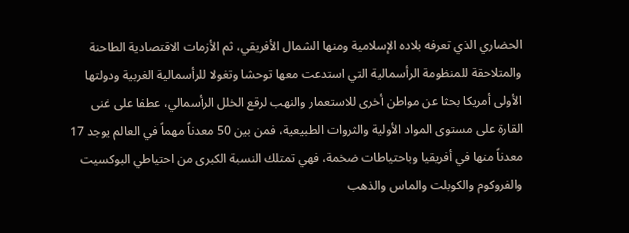الحضاري الذي تعرفه بلاده الإسلامية ومنها الشمال الأفريقي، ثم الأزمات الاقتصادية الطاحنة والمتلاحقة للمنظومة الرأسمالية التي استدعت معها توحشا وتغولا للرأسمالية الغربية ودولتها الأولى أمريكا بحثا عن مواطن أخرى للاستعمار والنهب لرقع الخلل الرأسمالي، عطفا على غنى القارة على مستوى المواد الأولية والثروات الطبيعية، فمن بين 50 معدناً مهماً في العالم يوجد 17 معدناً منها في أفريقيا وباحتياطات ضخمة، فهي تمتلك النسبة الكبرى من احتياطي البوكسيت والفروكوم والكوبلت والماس والذهب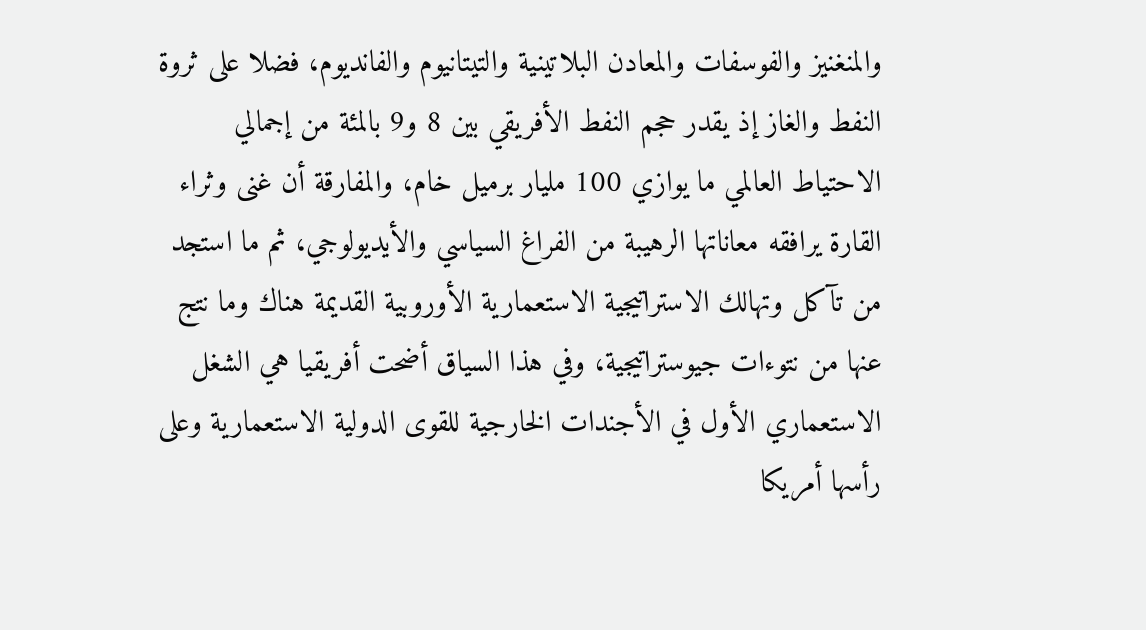والمنغنيز والفوسفات والمعادن البلاتينية والتيتانيوم والفانديوم، فضلا على ثروة النفط والغاز إذ يقدر حجم النفط الأفريقي بين 8 و9 بالمئة من إجمالي الاحتياط العالمي ما يوازي 100 مليار برميل خام، والمفارقة أن غنى وثراء القارة يرافقه معاناتها الرهيبة من الفراغ السياسي والأيديولوجي، ثم ما استجد من تآكل وتهالك الاستراتيجية الاستعمارية الأوروبية القديمة هناك وما نتج عنها من نتوءات جيوستراتيجية، وفي هذا السياق أضحت أفريقيا هي الشغل الاستعماري الأول في الأجندات الخارجية للقوى الدولية الاستعمارية وعلى رأسها أمريكا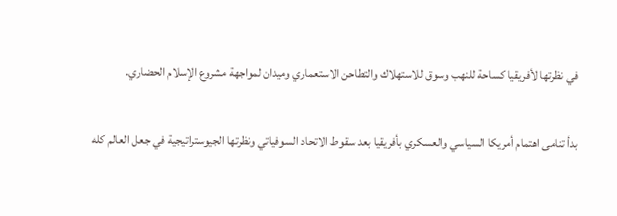في نظرتها لأفريقيا كساحة للنهب وسوق للاستهلاك والتطاحن الاستعماري وميدان لمواجهة مشروع الإسلام الحضاري.

بدأ تنامى اهتمام أمريكا السياسي والعسكري بأفريقيا بعد سقوط الاتحاد السوفياتي ونظرتها الجيوستراتيجية في جعل العالم كله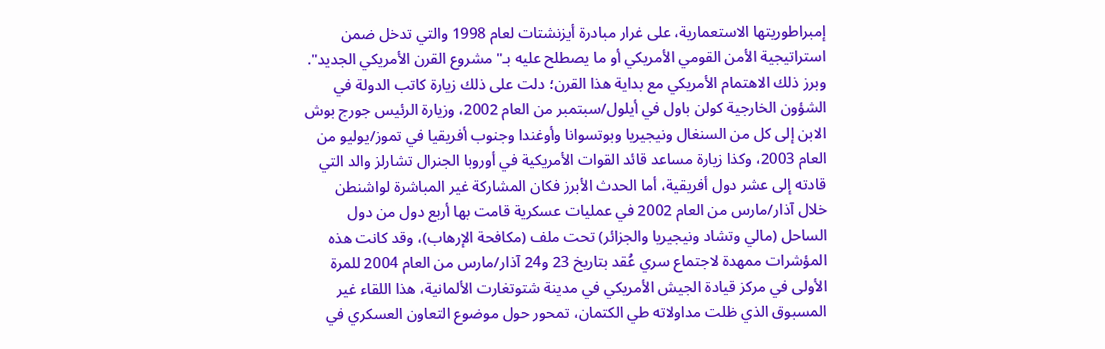إمبراطوريتها الاستعمارية، على غرار مبادرة أيزنشتات لعام 1998 والتي تدخل ضمن استراتيجية الأمن القومي الأمريكي أو ما يصطلح عليه بـ"مشروع القرن الأمريكي الجديد". وبرز ذلك الاهتمام الأمريكي مع بداية هذا القرن؛ دلت على ذلك زيارة كاتب الدولة في الشؤون الخارجية كولن باول في أيلول/سبتمبر من العام 2002، وزيارة الرئيس جورج بوش الابن إلى كل من السنغال ونيجيريا وبوتسوانا وأوغندا وجنوب أفريقيا في تموز/يوليو من العام 2003، وكذا زيارة مساعد قائد القوات الأمريكية في أوروبا الجنرال تشارلز والد التي قادته إلى عشر دول أفريقية، أما الحدث الأبرز فكان المشاركة غير المباشرة لواشنطن خلال آذار/مارس من العام 2002 في عمليات عسكرية قامت بها أربع دول من دول الساحل (مالي وتشاد ونيجيريا والجزائر) تحت ملف (مكافحة الإرهاب)، وقد كانت هذه المؤشرات ممهدة لاجتماع سري عُقد بتاريخ 23 و24 آذار/مارس من العام 2004 للمرة الأولى في مركز قيادة الجيش الأمريكي في مدينة شتوتغارت الألمانية، هذا اللقاء غير المسبوق الذي ظلت مداولاته طي الكتمان، تمحور حول موضوع التعاون العسكري في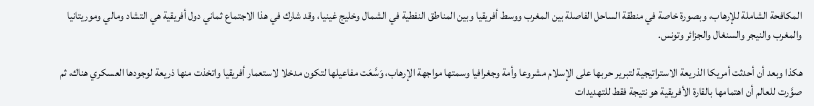المكافحة الشاملة للإرهاب، وبصورة خاصة في منطقة الساحل الفاصلة بين المغرب ووسط أفريقيا وبين المناطق النفطية في الشمال وخليج غينيا، وقد شارك في هذا الاجتماع ثماني دول أفريقية هي التشاد ومالي وموريتانيا والمغرب والنيجر والسنغال والجزائر وتونس.

هكذا وبعد أن أحدثت أمريكا الذريعة الاستراتيجية لتبرير حربها على الإسلام مشروعا وأمة وجغرافيا وسمتها مواجهة الإرهاب، وَسَّعَت مفاعيلها لتكون مدخلا لاستعمار أفريقيا واتخذت منها ذريعة لوجودها العسكري هناك، ثم صوَّرت للعالم أن اهتمامها بالقارة الأفريقية هو نتيجة فقط للتهديدات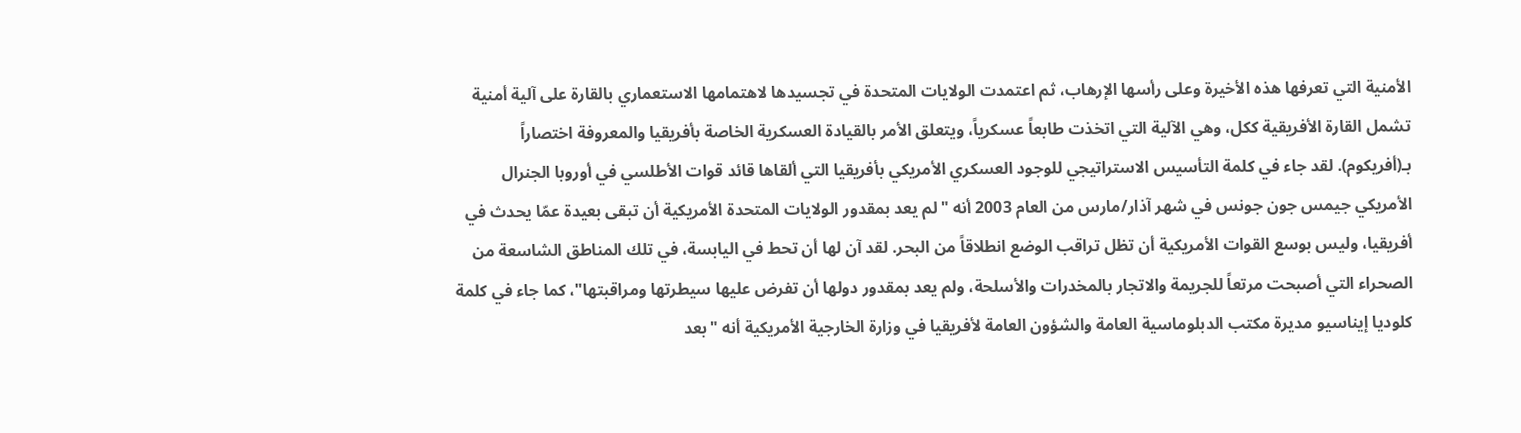الأمنية التي تعرفها هذه الأخيرة وعلى رأسها الإرهاب، ثم اعتمدت الولايات المتحدة في تجسيدها لاهتمامها الاستعماري بالقارة على آلية أمنية تشمل القارة الأفريقية ككل، وهي الآلية التي اتخذت طابعاً عسكرياً، ويتعلق الأمر بالقيادة العسكرية الخاصة بأفريقيا والمعروفة اختصاراً بـ(أفريكوم). لقد جاء في كلمة التأسيس الاستراتيجي للوجود العسكري الأمريكي بأفريقيا التي ألقاها قائد قوات الأطلسي في أوروبا الجنرال الأمريكي جيمس جون جونس في شهر آذار/مارس من العام 2003 أنه "لم يعد بمقدور الولايات المتحدة الأمريكية أن تبقى بعيدة عمّا يحدث في أفريقيا، وليس بوسع القوات الأمريكية أن تظل تراقب الوضع انطلاقاً من البحر. لقد آن لها أن تحط في اليابسة، في تلك المناطق الشاسعة من الصحراء التي أصبحت مرتعاً للجريمة والاتجار بالمخدرات والأسلحة، ولم يعد بمقدور دولها أن تفرض عليها سيطرتها ومراقبتها"، كما جاء في كلمة كلوديا إيناسيو مديرة مكتب الدبلوماسية العامة والشؤون العامة لأفريقيا في وزارة الخارجية الأمريكية أنه "بعد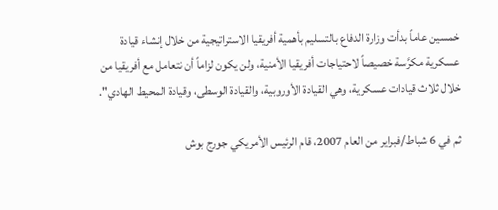خمسين عاماً بدأت وزارة الدفاع بالتسليم بأهمية أفريقيا الاستراتيجية من خلال إنشاء قيادة عسكرية مكرَّسة خصيصاً لاحتياجات أفريقيا الأمنية، ولن يكون لزاماً أن نتعامل مع أفريقيا من خلال ثلاث قيادات عسكرية، وهي القيادة الأوروبية، والقيادة الوسطى، وقيادة المحيط الهادي".

ثم في 6 شباط/فبراير من العام 2007، قام الرئيس الأمريكي جورج بوش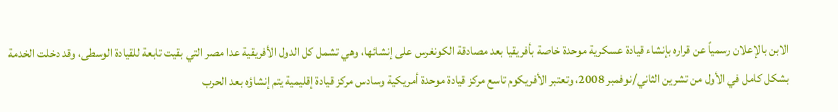الابن بالإعلان رسمياً عن قراره بإنشاء قيادة عسكرية موحدة خاصة بأفريقيا بعد مصادقة الكونغرس على إنشائها، وهي تشمل كل الدول الأفريقية عدا مصر التي بقيت تابعة للقيادة الوسطى، وقد دخلت الخدمة بشكل كامل في الأول من تشرين الثاني/نوفمبر 2008، وتعتبر الأفريكوم تاسع مركز قيادة موحدة أمريكية وسادس مركز قيادة إقليمية يتم إنشاؤه بعد الحرب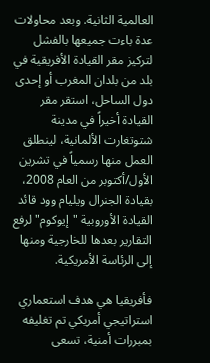العالمية الثانية. وبعد محاولات عدة باءت جميعها بالفشل لتركيز مقر القيادة الأفريقية في بلد من بلدان المغرب أو إحدى دول الساحل، استقر مقر القيادة أخيراً في مدينة شتوتغارت الألمانية، لينطلق العمل منها رسمياً في تشرين الأول/أكتوبر من العام 2008، بقيادة الجنرال ويليام وود قائد القيادة الأوروبية "إيوكوم" لرفع التقارير بعدها للخارجية ومنها إلى الرئاسة الأمريكية.

فأفريقيا هي هدف استعماري استراتيجي أمريكي تم تغليفه بمبررات أمنية، تسعى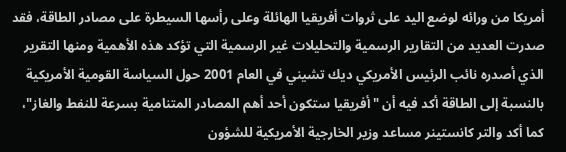أمريكا من ورائه لوضع اليد على ثروات أفريقيا الهائلة وعلى رأسها السيطرة على مصادر الطاقة، فقد صدرت العديد من التقارير الرسمية والتحليلات غير الرسمية التي تؤكد هذه الأهمية ومنها التقرير الذي أصدره نائب الرئيس الأمريكي ديك تشيني في العام 2001 حول السياسة القومية الأمريكية بالنسبة إلى الطاقة أكد فيه أن "أفريقيا ستكون أحد أهم المصادر المتنامية بسرعة للنفط والغاز"، كما أكد والتر كانستينر مساعد وزير الخارجية الأمريكية للشؤون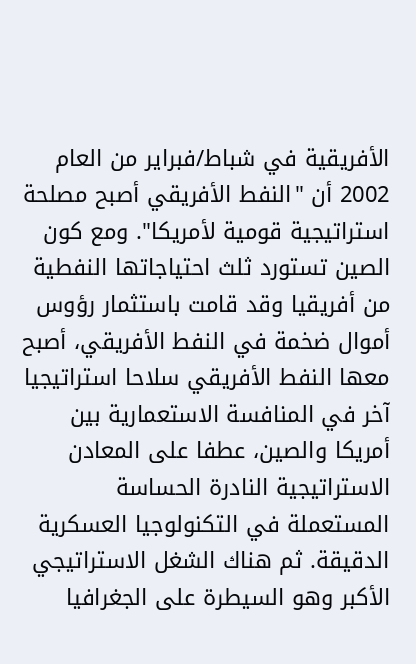الأفريقية في شباط/فبراير من العام 2002 أن "النفط الأفريقي أصبح مصلحة استراتيجية قومية لأمريكا". ومع كون الصين تستورد ثلث احتياجاتها النفطية من أفريقيا وقد قامت باستثمار رؤوس أموال ضخمة في النفط الأفريقي، أصبح معها النفط الأفريقي سلاحا استراتيجيا آخر في المنافسة الاستعمارية بين أمريكا والصين، عطفا على المعادن الاستراتيجية النادرة الحساسة المستعملة في التكنولوجيا العسكرية الدقيقة. ثم هناك الشغل الاستراتيجي الأكبر وهو السيطرة على الجغرافيا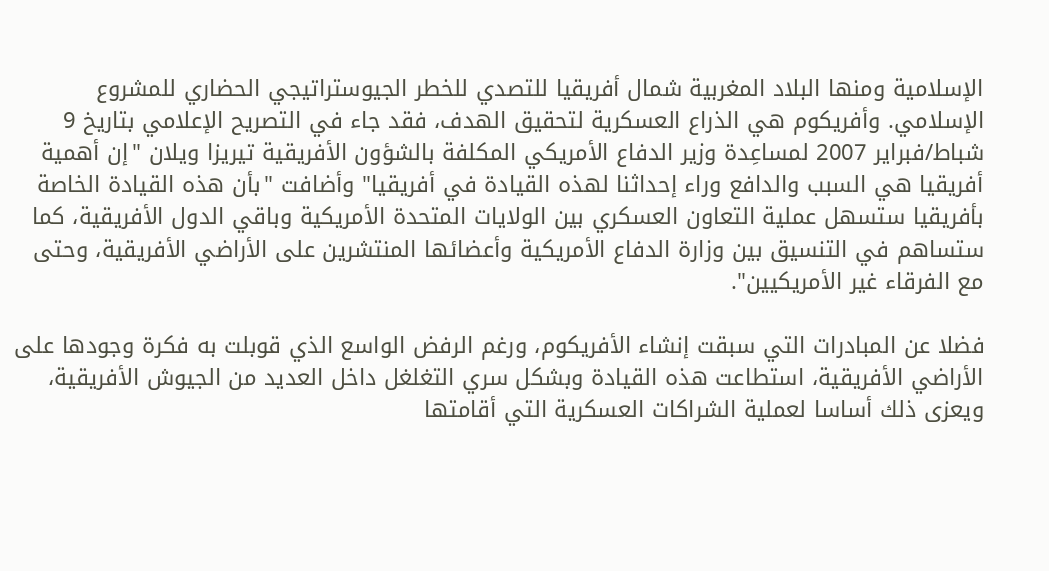الإسلامية ومنها البلاد المغربية شمال أفريقيا للتصدي للخطر الجيوستراتيجي الحضاري للمشروع الإسلامي. وأفريكوم هي الذراع العسكرية لتحقيق الهدف، فقد جاء في التصريح الإعلامي بتاريخ 9 شباط/فبراير 2007 لمساعِدة وزير الدفاع الأمريكي المكلفة بالشؤون الأفريقية تيريزا ويلان "إن أهمية أفريقيا هي السبب والدافع وراء إحداثنا لهذه القيادة في أفريقيا" وأضافت "بأن هذه القيادة الخاصة بأفريقيا ستسهل عملية التعاون العسكري بين الولايات المتحدة الأمريكية وباقي الدول الأفريقية، كما ستساهم في التنسيق بين وزارة الدفاع الأمريكية وأعضائها المنتشرين على الأراضي الأفريقية، وحتى مع الفرقاء غير الأمريكيين".

فضلا عن المبادرات التي سبقت إنشاء الأفريكوم، ورغم الرفض الواسع الذي قوبلت به فكرة وجودها على الأراضي الأفريقية، استطاعت هذه القيادة وبشكل سري التغلغل داخل العديد من الجيوش الأفريقية، ويعزى ذلك أساسا لعملية الشراكات العسكرية التي أقامتها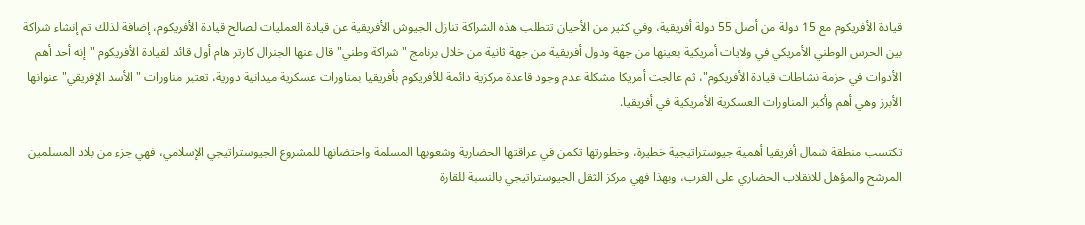قيادة الأفريكوم مع 15 دولة من أصل 55 دولة أفريقية، وفي كثير من الأحيان تتطلب هذه الشراكة تنازل الجيوش الأفريقية عن قيادة العمليات لصالح قيادة الأفريكوم، إضافة لذلك تم إنشاء شراكة بين الحرس الوطني الأمريكي في ولايات أمريكية بعينها من جهة ودول أفريقية من جهة ثانية من خلال برنامج "شراكة وطني" قال عنها الجنرال كارتر هام أول قائد لقيادة الأفريكوم "إنه أحد أهم الأدوات في حزمة نشاطات قيادة الأفريكوم"، ثم عالجت أمريكا مشكلة عدم وجود قاعدة مركزية دائمة للأفريكوم بأفريقيا بمناورات عسكرية ميدانية دورية، تعتبر مناورات "الأسد الإفريقي" عنوانها الأبرز وهي أهم وأكبر المناورات العسكرية الأمريكية في أفريقيا.

تكتسب منطقة شمال أفريقيا أهمية جيوستراتيجية خطيرة، وخطورتها تكمن في عراقتها الحضارية وشعوبها المسلمة واحتضانها للمشروع الجيوستراتيجي الإسلامي، فهي جزء من بلاد المسلمين المرشح والمؤهل للانقلاب الحضاري على الغرب، وبهذا فهي مركز الثقل الجيوستراتيجي بالنسبة للقارة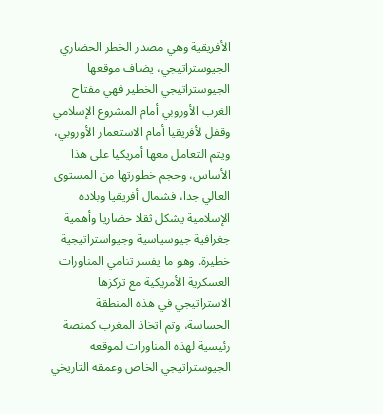الأفريقية وهي مصدر الخطر الحضاري الجيوستراتيجي، يضاف موقعها الجيوستراتيجي الخطير فهي مفتاح الغرب الأوروبي أمام المشروع الإسلامي وقفل لأفريقيا أمام الاستعمار الأوروبي، ويتم التعامل معها أمريكيا على هذا الأساس، وحجم خطورتها من المستوى العالي جدا، فشمال أفريقيا وبلاده الإسلامية يشكل ثقلا حضاريا وأهمية جغرافية جيوسياسية وجيواستراتيجية خطيرة. وهو ما يفسر تنامي المناورات العسكرية الأمريكية مع تركزها الاستراتيجي في هذه المنطقة الحساسة، وتم اتخاذ المغرب كمنصة رئيسية لهذه المناورات لموقعه الجيوستراتيجي الخاص وعمقه التاريخي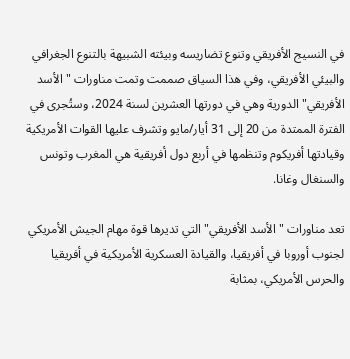في النسيج الأفريقي وتنوع تضاريسه وبيئته الشبيهة بالتنوع الجغرافي والبيئي الأفريقي، وفي هذا السياق صممت وتمت مناورات "الأسد الأفريقي" الدورية وهي في دورتها العشرين لسنة 2024، وستُجرى في الفترة الممتدة من 20 إلى 31 أيار/مايو وتشرف عليها القوات الأمريكية وقيادتها أفريكوم وتنظمها في أربع دول أفريقية هي المغرب وتونس والسنغال وغانا.

تعد مناورات "الأسد الأفريقي" التي تديرها قوة مهام الجيش الأمريكي لجنوب أوروبا في أفريقيا، والقيادة العسكرية الأمريكية في أفريقيا والحرس الأمريكي، بمثابة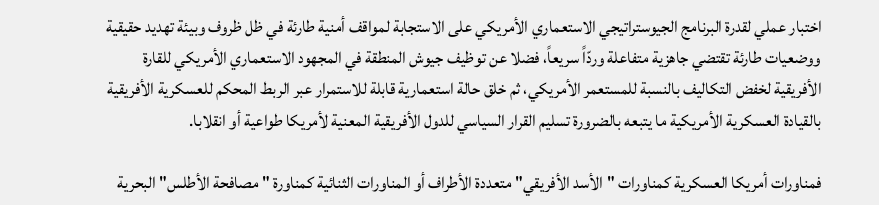اختبار عملي لقدرة البرنامج الجيوستراتيجي الاستعماري الأمريكي على الاستجابة لمواقف أمنية طارئة في ظل ظروف وبيئة تهديد حقيقية ووضعيات طارئة تقتضي جاهزية متفاعلة وردّاً سريعاً، فضلا عن توظيف جيوش المنطقة في المجهود الاستعماري الأمريكي للقارة الأفريقية لخفض التكاليف بالنسبة للمستعمر الأمريكي، ثم خلق حالة استعمارية قابلة للاستمرار عبر الربط المحكم للعسكرية الأفريقية بالقيادة العسكرية الأمريكية ما يتبعه بالضرورة تسليم القرار السياسي للدول الأفريقية المعنية لأمريكا طواعية أو انقلابا.

فمناورات أمريكا العسكرية كمناورات "الأسد الأفريقي" متعددة الأطراف أو المناورات الثنائية كمناورة "مصافحة الأطلس" البحرية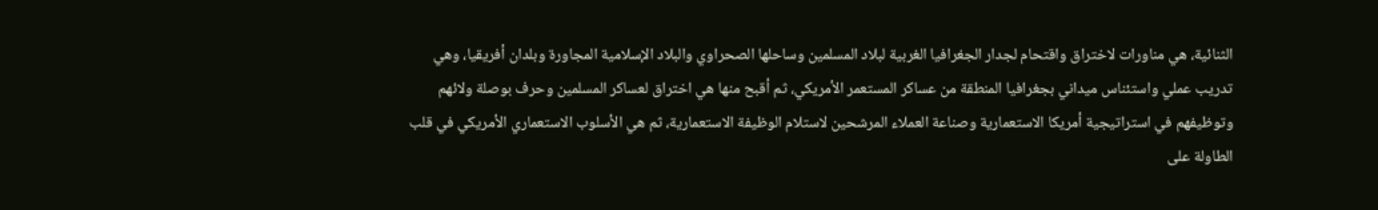الثنائية، هي مناورات لاختراق واقتحام لجدار الجغرافيا الغربية لبلاد المسلمين وساحلها الصحراوي والبلاد الإسلامية المجاورة وبلدان أفريقيا، وهي تدريب عملي واستئناس ميداني بجغرافيا المنطقة من عساكر المستعمر الأمريكي، ثم أقبح منها هي اختراق لعساكر المسلمين وحرف بوصلة ولائهم وتوظيفهم في استراتيجية أمريكا الاستعمارية وصناعة العملاء المرشحين لاستلام الوظيفة الاستعمارية، ثم هي الأسلوب الاستعماري الأمريكي في قلب الطاولة على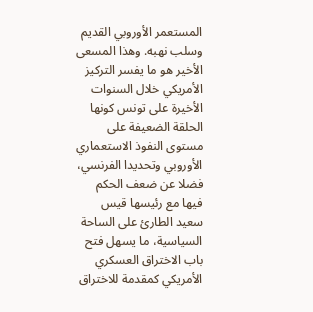المستعمر الأوروبي القديم وسلب نهبه. وهذا المسعى الأخير هو ما يفسر التركيز الأمريكي خلال السنوات الأخيرة على تونس كونها الحلقة الضعيفة على مستوى النفوذ الاستعماري الأوروبي وتحديدا الفرنسي، فضلا عن ضعف الحكم فيها مع رئيسها قيس سعيد الطارئ على الساحة السياسية، ما يسهل فتح باب الاختراق العسكري الأمريكي كمقدمة للاختراق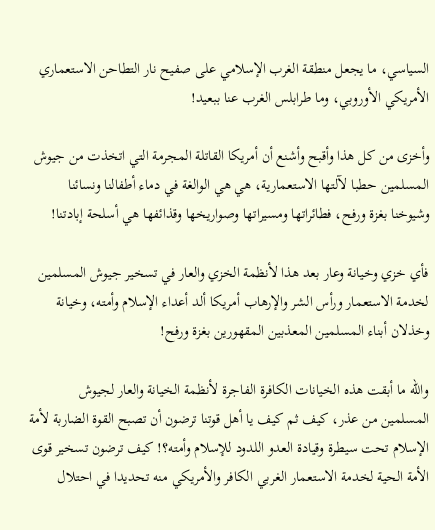السياسي، ما يجعل منطقة الغرب الإسلامي على صفيح نار التطاحن الاستعماري الأمريكي الأوروبي، وما طرابلس الغرب عنا ببعيد!

وأخزى من كل هذا وأقبح وأشنع أن أمريكا القاتلة المجرمة التي اتخذت من جيوش المسلمين حطبا لآلتها الاستعمارية، هي هي الوالغة في دماء أطفالنا ونسائنا وشيوخنا بغزة ورفح، فطائراتها ومسيراتها وصواريخها وقذائفها هي أسلحة إبادتنا!

فأي خزي وخيانة وعار بعد هذا لأنظمة الخزي والعار في تسخير جيوش المسلمين لخدمة الاستعمار ورأس الشر والإرهاب أمريكا ألد أعداء الإسلام وأمته، وخيانة وخذلان أبناء المسلمين المعذبين المقهورين بغزة ورفح!

والله ما أبقت هذه الخيانات الكافرة الفاجرة لأنظمة الخيانة والعار لجيوش المسلمين من عذر، كيف ثم كيف يا أهل قوتنا ترضون أن تصبح القوة الضاربة لأمة الإسلام تحت سيطرة وقيادة العدو اللدود للإسلام وأمته؟! كيف ترضون تسخير قوى الأمة الحية لخدمة الاستعمار الغربي الكافر والأمريكي منه تحديدا في احتلال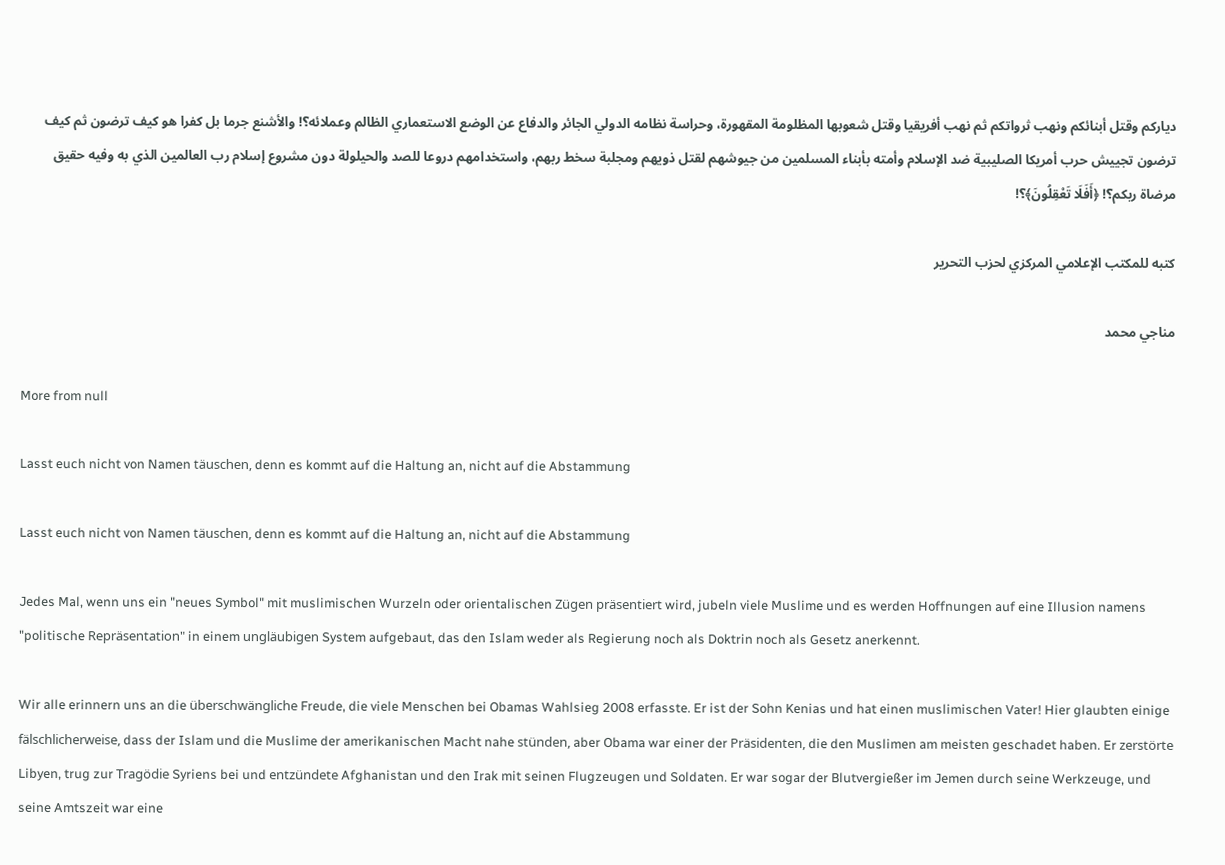دياركم وقتل أبنائكم ونهب ثرواتكم ثم نهب أفريقيا وقتل شعوبها المظلومة المقهورة، وحراسة نظامه الدولي الجائر والدفاع عن الوضع الاستعماري الظالم وعملائه؟! والأشنع جرما بل كفرا هو كيف ترضون ثم كيف ترضون تجييش حرب أمريكا الصليبية ضد الإسلام وأمته بأبناء المسلمين من جيوشهم لقتل ذويهم ومجلبة سخط ربهم، واستخدامهم دروعا للصد والحيلولة دون مشروع إسلام رب العالمين الذي به وفيه حقيق مرضاة ربكم؟! ﴿أَفَلَا تَعْقِلُونَ﴾؟!

كتبه للمكتب الإعلامي المركزي لحزب التحرير

مناجي محمد

More from null

Lasst euch nicht von Namen täuschen, denn es kommt auf die Haltung an, nicht auf die Abstammung

Lasst euch nicht von Namen täuschen, denn es kommt auf die Haltung an, nicht auf die Abstammung

Jedes Mal, wenn uns ein "neues Symbol" mit muslimischen Wurzeln oder orientalischen Zügen präsentiert wird, jubeln viele Muslime und es werden Hoffnungen auf eine Illusion namens "politische Repräsentation" in einem ungläubigen System aufgebaut, das den Islam weder als Regierung noch als Doktrin noch als Gesetz anerkennt.

Wir alle erinnern uns an die überschwängliche Freude, die viele Menschen bei Obamas Wahlsieg 2008 erfasste. Er ist der Sohn Kenias und hat einen muslimischen Vater! Hier glaubten einige fälschlicherweise, dass der Islam und die Muslime der amerikanischen Macht nahe stünden, aber Obama war einer der Präsidenten, die den Muslimen am meisten geschadet haben. Er zerstörte Libyen, trug zur Tragödie Syriens bei und entzündete Afghanistan und den Irak mit seinen Flugzeugen und Soldaten. Er war sogar der Blutvergießer im Jemen durch seine Werkzeuge, und seine Amtszeit war eine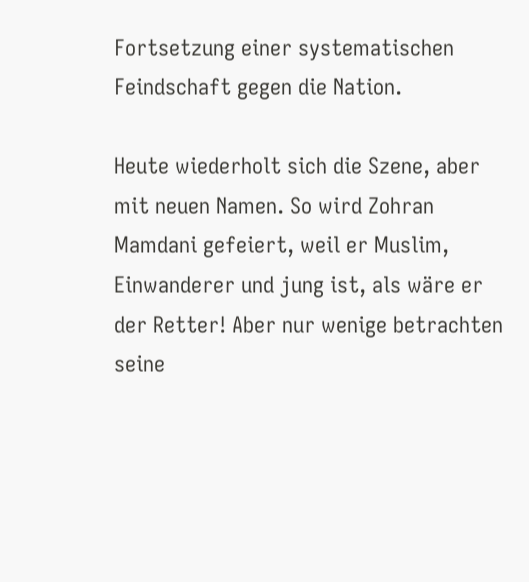Fortsetzung einer systematischen Feindschaft gegen die Nation.

Heute wiederholt sich die Szene, aber mit neuen Namen. So wird Zohran Mamdani gefeiert, weil er Muslim, Einwanderer und jung ist, als wäre er der Retter! Aber nur wenige betrachten seine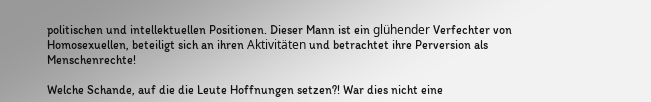politischen und intellektuellen Positionen. Dieser Mann ist ein glühender Verfechter von Homosexuellen, beteiligt sich an ihren Aktivitäten und betrachtet ihre Perversion als Menschenrechte!

Welche Schande, auf die die Leute Hoffnungen setzen?! War dies nicht eine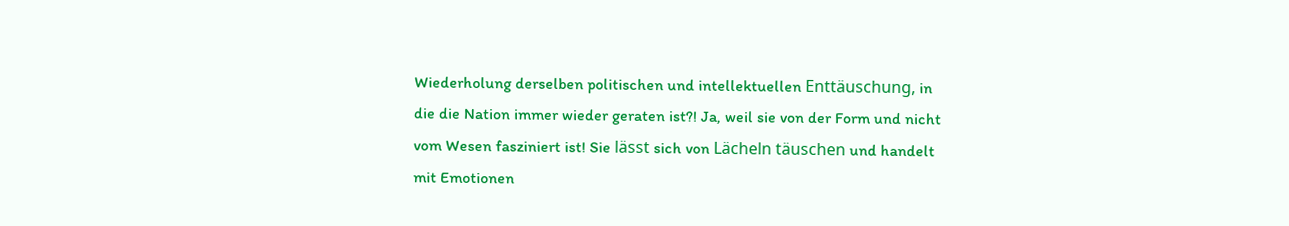Wiederholung derselben politischen und intellektuellen Enttäuschung, in die die Nation immer wieder geraten ist?! Ja, weil sie von der Form und nicht vom Wesen fasziniert ist! Sie lässt sich von Lächeln täuschen und handelt mit Emotionen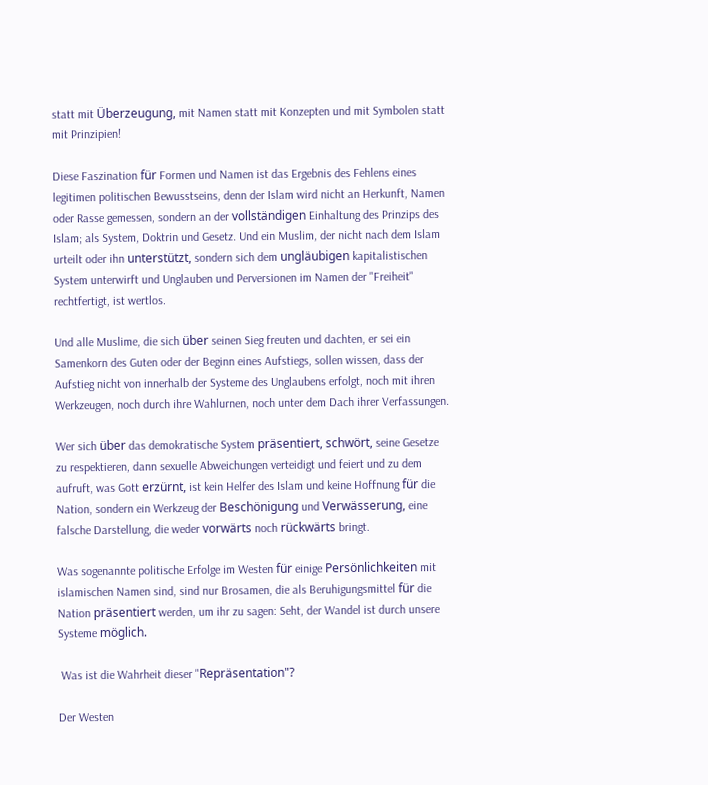statt mit Überzeugung, mit Namen statt mit Konzepten und mit Symbolen statt mit Prinzipien!

Diese Faszination für Formen und Namen ist das Ergebnis des Fehlens eines legitimen politischen Bewusstseins, denn der Islam wird nicht an Herkunft, Namen oder Rasse gemessen, sondern an der vollständigen Einhaltung des Prinzips des Islam; als System, Doktrin und Gesetz. Und ein Muslim, der nicht nach dem Islam urteilt oder ihn unterstützt, sondern sich dem ungläubigen kapitalistischen System unterwirft und Unglauben und Perversionen im Namen der "Freiheit" rechtfertigt, ist wertlos.

Und alle Muslime, die sich über seinen Sieg freuten und dachten, er sei ein Samenkorn des Guten oder der Beginn eines Aufstiegs, sollen wissen, dass der Aufstieg nicht von innerhalb der Systeme des Unglaubens erfolgt, noch mit ihren Werkzeugen, noch durch ihre Wahlurnen, noch unter dem Dach ihrer Verfassungen.

Wer sich über das demokratische System präsentiert, schwört, seine Gesetze zu respektieren, dann sexuelle Abweichungen verteidigt und feiert und zu dem aufruft, was Gott erzürnt, ist kein Helfer des Islam und keine Hoffnung für die Nation, sondern ein Werkzeug der Beschönigung und Verwässerung, eine falsche Darstellung, die weder vorwärts noch rückwärts bringt.

Was sogenannte politische Erfolge im Westen für einige Persönlichkeiten mit islamischen Namen sind, sind nur Brosamen, die als Beruhigungsmittel für die Nation präsentiert werden, um ihr zu sagen: Seht, der Wandel ist durch unsere Systeme möglich.

 Was ist die Wahrheit dieser "Repräsentation"?

Der Westen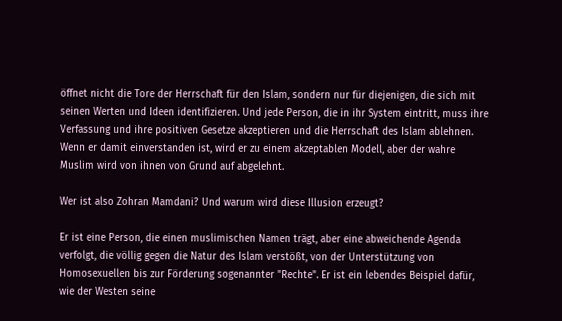öffnet nicht die Tore der Herrschaft für den Islam, sondern nur für diejenigen, die sich mit seinen Werten und Ideen identifizieren. Und jede Person, die in ihr System eintritt, muss ihre Verfassung und ihre positiven Gesetze akzeptieren und die Herrschaft des Islam ablehnen. Wenn er damit einverstanden ist, wird er zu einem akzeptablen Modell, aber der wahre Muslim wird von ihnen von Grund auf abgelehnt.

Wer ist also Zohran Mamdani? Und warum wird diese Illusion erzeugt?

Er ist eine Person, die einen muslimischen Namen trägt, aber eine abweichende Agenda verfolgt, die völlig gegen die Natur des Islam verstößt, von der Unterstützung von Homosexuellen bis zur Förderung sogenannter "Rechte". Er ist ein lebendes Beispiel dafür, wie der Westen seine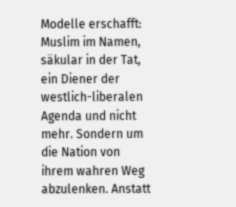Modelle erschafft: Muslim im Namen, säkular in der Tat, ein Diener der westlich-liberalen Agenda und nicht mehr. Sondern um die Nation von ihrem wahren Weg abzulenken. Anstatt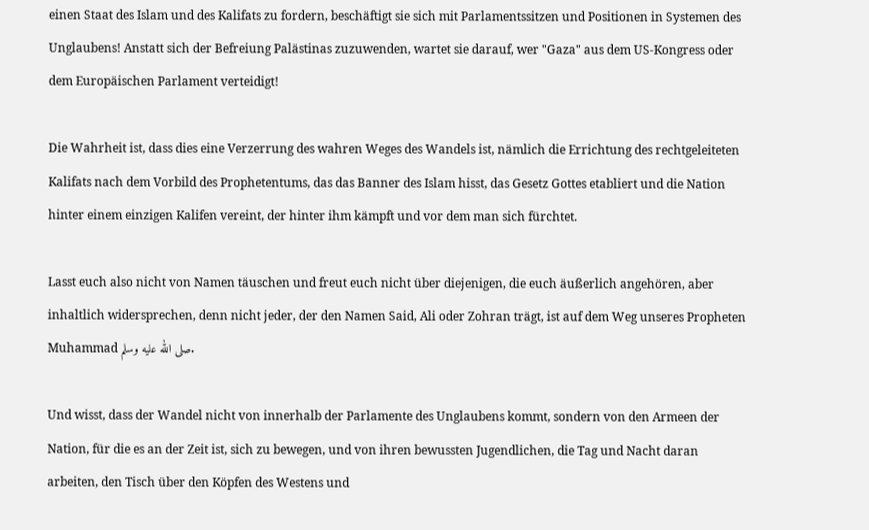einen Staat des Islam und des Kalifats zu fordern, beschäftigt sie sich mit Parlamentssitzen und Positionen in Systemen des Unglaubens! Anstatt sich der Befreiung Palästinas zuzuwenden, wartet sie darauf, wer "Gaza" aus dem US-Kongress oder dem Europäischen Parlament verteidigt!

Die Wahrheit ist, dass dies eine Verzerrung des wahren Weges des Wandels ist, nämlich die Errichtung des rechtgeleiteten Kalifats nach dem Vorbild des Prophetentums, das das Banner des Islam hisst, das Gesetz Gottes etabliert und die Nation hinter einem einzigen Kalifen vereint, der hinter ihm kämpft und vor dem man sich fürchtet.

Lasst euch also nicht von Namen täuschen und freut euch nicht über diejenigen, die euch äußerlich angehören, aber inhaltlich widersprechen, denn nicht jeder, der den Namen Said, Ali oder Zohran trägt, ist auf dem Weg unseres Propheten Muhammad صلى الله عليه وسلم.

Und wisst, dass der Wandel nicht von innerhalb der Parlamente des Unglaubens kommt, sondern von den Armeen der Nation, für die es an der Zeit ist, sich zu bewegen, und von ihren bewussten Jugendlichen, die Tag und Nacht daran arbeiten, den Tisch über den Köpfen des Westens und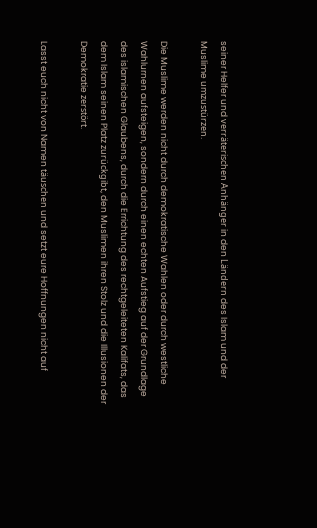seiner Helfer und verräterischen Anhänger in den Ländern des Islam und der Muslime umzustürzen.

Die Muslime werden nicht durch demokratische Wahlen oder durch westliche Wahlurnen aufsteigen, sondern durch einen echten Aufstieg auf der Grundlage des islamischen Glaubens, durch die Errichtung des rechtgeleiteten Kalifats, das dem Islam seinen Platz zurückgibt, den Muslimen ihren Stolz und die Illusionen der Demokratie zerstört.

Lasst euch nicht von Namen täuschen und setzt eure Hoffnungen nicht auf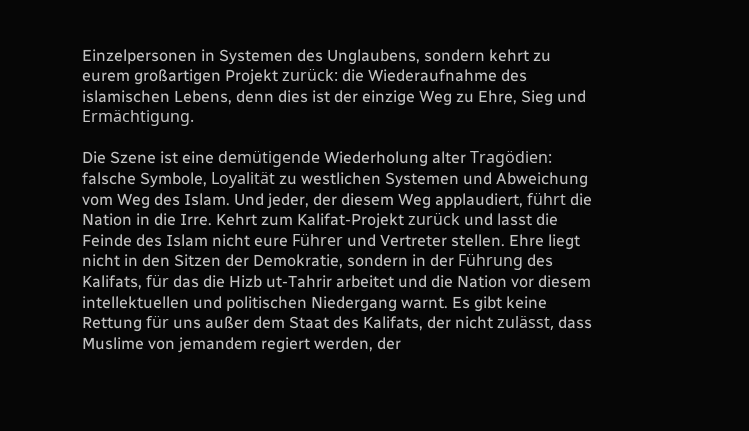Einzelpersonen in Systemen des Unglaubens, sondern kehrt zu eurem großartigen Projekt zurück: die Wiederaufnahme des islamischen Lebens, denn dies ist der einzige Weg zu Ehre, Sieg und Ermächtigung.

Die Szene ist eine demütigende Wiederholung alter Tragödien: falsche Symbole, Loyalität zu westlichen Systemen und Abweichung vom Weg des Islam. Und jeder, der diesem Weg applaudiert, führt die Nation in die Irre. Kehrt zum Kalifat-Projekt zurück und lasst die Feinde des Islam nicht eure Führer und Vertreter stellen. Ehre liegt nicht in den Sitzen der Demokratie, sondern in der Führung des Kalifats, für das die Hizb ut-Tahrir arbeitet und die Nation vor diesem intellektuellen und politischen Niedergang warnt. Es gibt keine Rettung für uns außer dem Staat des Kalifats, der nicht zulässt, dass Muslime von jemandem regiert werden, der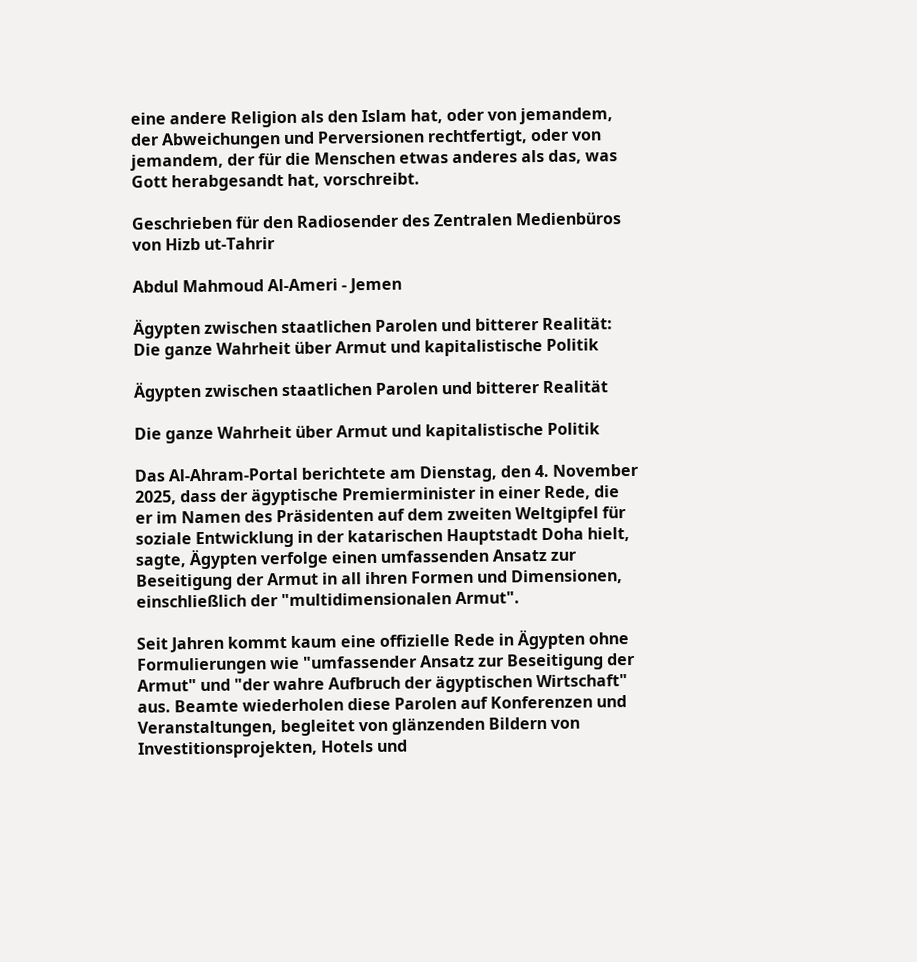eine andere Religion als den Islam hat, oder von jemandem, der Abweichungen und Perversionen rechtfertigt, oder von jemandem, der für die Menschen etwas anderes als das, was Gott herabgesandt hat, vorschreibt.

Geschrieben für den Radiosender des Zentralen Medienbüros von Hizb ut-Tahrir

Abdul Mahmoud Al-Ameri - Jemen

Ägypten zwischen staatlichen Parolen und bitterer Realität: Die ganze Wahrheit über Armut und kapitalistische Politik

Ägypten zwischen staatlichen Parolen und bitterer Realität

Die ganze Wahrheit über Armut und kapitalistische Politik

Das Al-Ahram-Portal berichtete am Dienstag, den 4. November 2025, dass der ägyptische Premierminister in einer Rede, die er im Namen des Präsidenten auf dem zweiten Weltgipfel für soziale Entwicklung in der katarischen Hauptstadt Doha hielt, sagte, Ägypten verfolge einen umfassenden Ansatz zur Beseitigung der Armut in all ihren Formen und Dimensionen, einschließlich der "multidimensionalen Armut".

Seit Jahren kommt kaum eine offizielle Rede in Ägypten ohne Formulierungen wie "umfassender Ansatz zur Beseitigung der Armut" und "der wahre Aufbruch der ägyptischen Wirtschaft" aus. Beamte wiederholen diese Parolen auf Konferenzen und Veranstaltungen, begleitet von glänzenden Bildern von Investitionsprojekten, Hotels und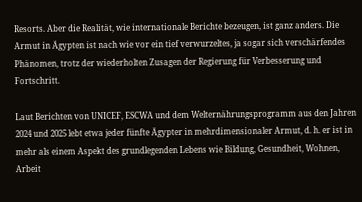Resorts. Aber die Realität, wie internationale Berichte bezeugen, ist ganz anders. Die Armut in Ägypten ist nach wie vor ein tief verwurzeltes, ja sogar sich verschärfendes Phänomen, trotz der wiederholten Zusagen der Regierung für Verbesserung und Fortschritt.

Laut Berichten von UNICEF, ESCWA und dem Welternährungsprogramm aus den Jahren 2024 und 2025 lebt etwa jeder fünfte Ägypter in mehrdimensionaler Armut, d. h. er ist in mehr als einem Aspekt des grundlegenden Lebens wie Bildung, Gesundheit, Wohnen, Arbeit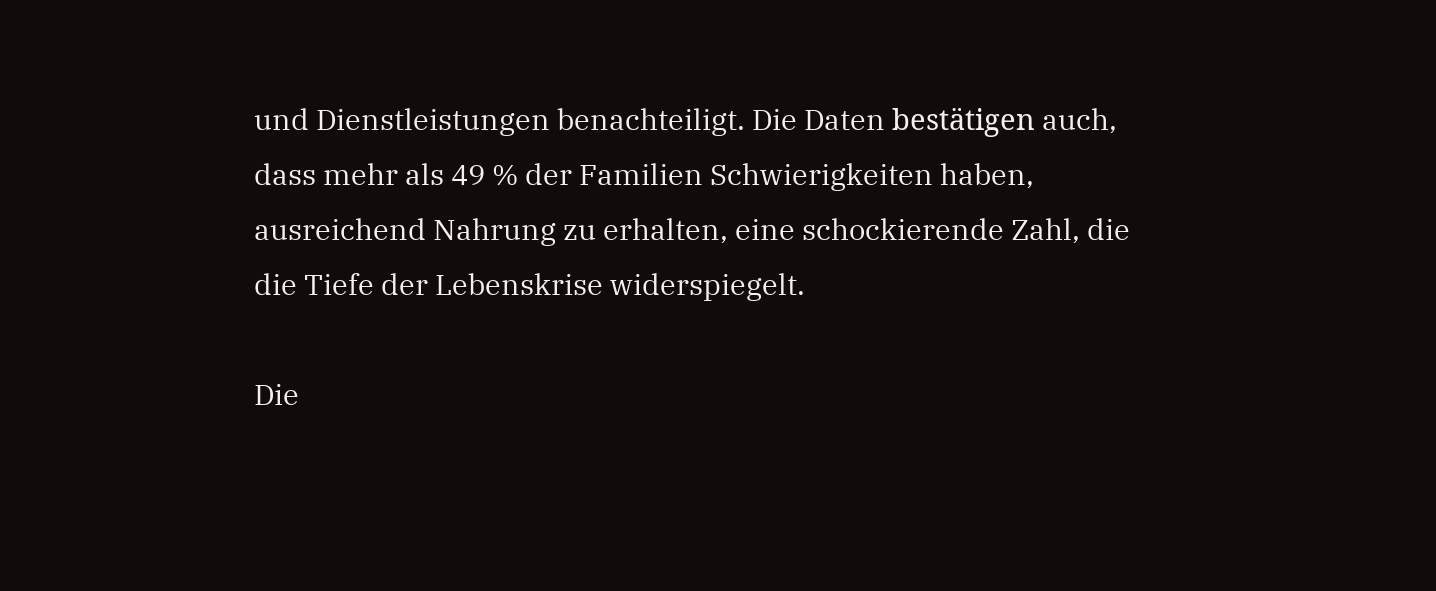und Dienstleistungen benachteiligt. Die Daten bestätigen auch, dass mehr als 49 % der Familien Schwierigkeiten haben, ausreichend Nahrung zu erhalten, eine schockierende Zahl, die die Tiefe der Lebenskrise widerspiegelt.

Die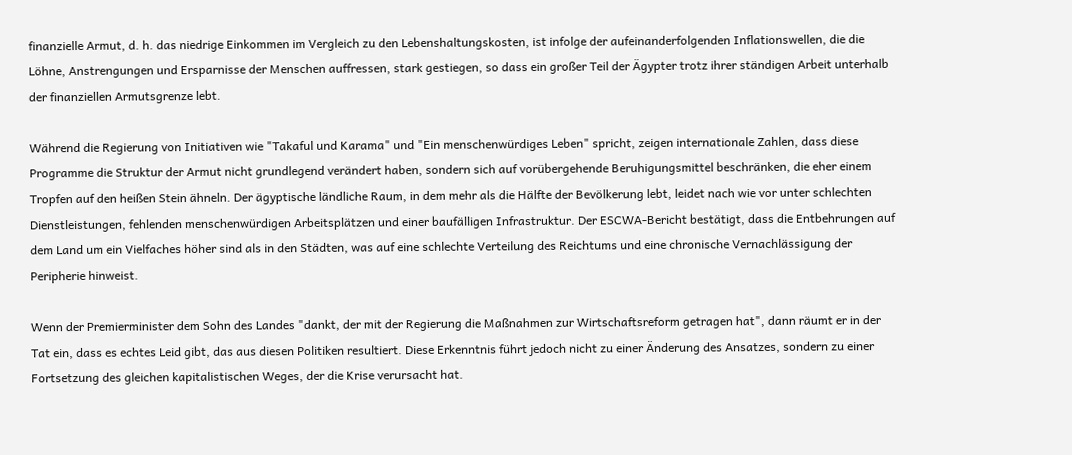finanzielle Armut, d. h. das niedrige Einkommen im Vergleich zu den Lebenshaltungskosten, ist infolge der aufeinanderfolgenden Inflationswellen, die die Löhne, Anstrengungen und Ersparnisse der Menschen auffressen, stark gestiegen, so dass ein großer Teil der Ägypter trotz ihrer ständigen Arbeit unterhalb der finanziellen Armutsgrenze lebt.

Während die Regierung von Initiativen wie "Takaful und Karama" und "Ein menschenwürdiges Leben" spricht, zeigen internationale Zahlen, dass diese Programme die Struktur der Armut nicht grundlegend verändert haben, sondern sich auf vorübergehende Beruhigungsmittel beschränken, die eher einem Tropfen auf den heißen Stein ähneln. Der ägyptische ländliche Raum, in dem mehr als die Hälfte der Bevölkerung lebt, leidet nach wie vor unter schlechten Dienstleistungen, fehlenden menschenwürdigen Arbeitsplätzen und einer baufälligen Infrastruktur. Der ESCWA-Bericht bestätigt, dass die Entbehrungen auf dem Land um ein Vielfaches höher sind als in den Städten, was auf eine schlechte Verteilung des Reichtums und eine chronische Vernachlässigung der Peripherie hinweist.

Wenn der Premierminister dem Sohn des Landes "dankt, der mit der Regierung die Maßnahmen zur Wirtschaftsreform getragen hat", dann räumt er in der Tat ein, dass es echtes Leid gibt, das aus diesen Politiken resultiert. Diese Erkenntnis führt jedoch nicht zu einer Änderung des Ansatzes, sondern zu einer Fortsetzung des gleichen kapitalistischen Weges, der die Krise verursacht hat.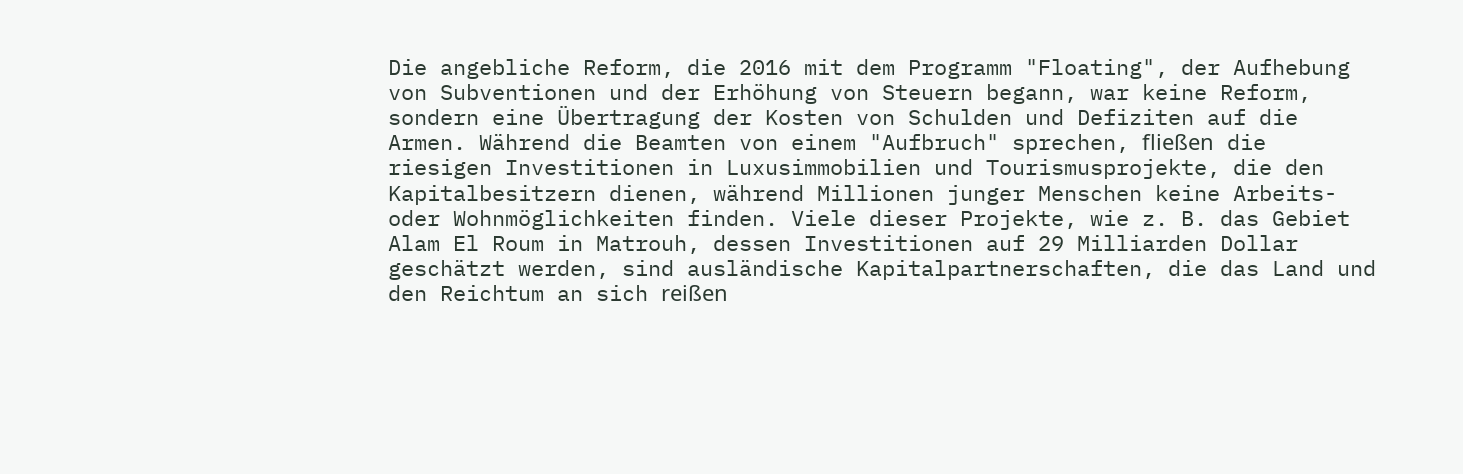Die angebliche Reform, die 2016 mit dem Programm "Floating", der Aufhebung von Subventionen und der Erhöhung von Steuern begann, war keine Reform, sondern eine Übertragung der Kosten von Schulden und Defiziten auf die Armen. Während die Beamten von einem "Aufbruch" sprechen, fließen die riesigen Investitionen in Luxusimmobilien und Tourismusprojekte, die den Kapitalbesitzern dienen, während Millionen junger Menschen keine Arbeits- oder Wohnmöglichkeiten finden. Viele dieser Projekte, wie z. B. das Gebiet Alam El Roum in Matrouh, dessen Investitionen auf 29 Milliarden Dollar geschätzt werden, sind ausländische Kapitalpartnerschaften, die das Land und den Reichtum an sich reißen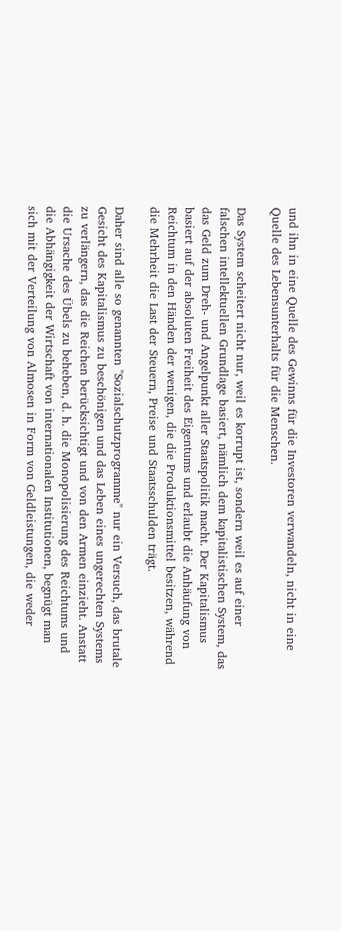und ihn in eine Quelle des Gewinns für die Investoren verwandeln, nicht in eine Quelle des Lebensunterhalts für die Menschen.

Das System scheitert nicht nur, weil es korrupt ist, sondern weil es auf einer falschen intellektuellen Grundlage basiert, nämlich dem kapitalistischen System, das das Geld zum Dreh- und Angelpunkt aller Staatspolitik macht. Der Kapitalismus basiert auf der absoluten Freiheit des Eigentums und erlaubt die Anhäufung von Reichtum in den Händen der wenigen, die die Produktionsmittel besitzen, während die Mehrheit die Last der Steuern, Preise und Staatsschulden trägt.

Daher sind alle so genannten "Sozialschutzprogramme" nur ein Versuch, das brutale Gesicht des Kapitalismus zu beschönigen und das Leben eines ungerechten Systems zu verlängern, das die Reichen berücksichtigt und von den Armen einzieht. Anstatt die Ursache des Übels zu beheben, d. h. die Monopolisierung des Reichtums und die Abhängigkeit der Wirtschaft von internationalen Institutionen, begnügt man sich mit der Verteilung von Almosen in Form von Geldleistungen, die weder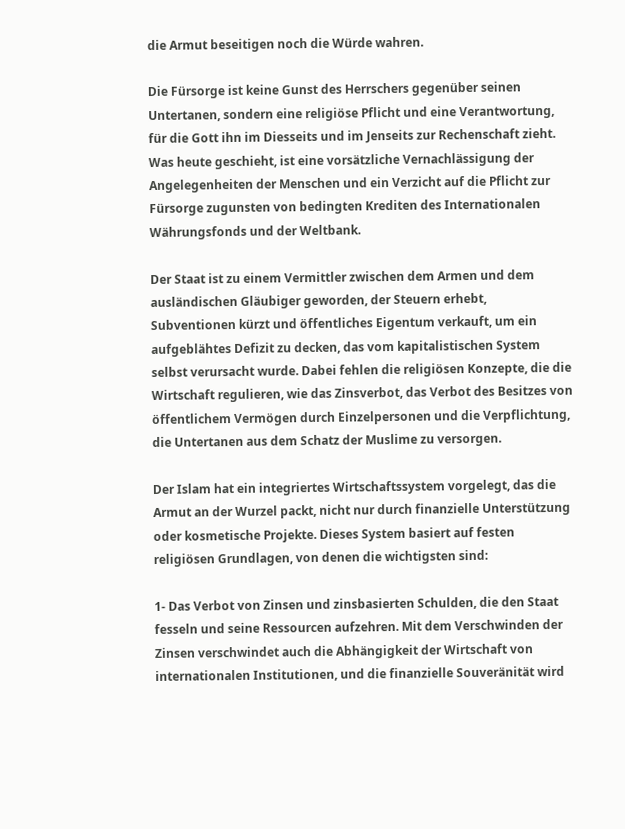die Armut beseitigen noch die Würde wahren.

Die Fürsorge ist keine Gunst des Herrschers gegenüber seinen Untertanen, sondern eine religiöse Pflicht und eine Verantwortung, für die Gott ihn im Diesseits und im Jenseits zur Rechenschaft zieht. Was heute geschieht, ist eine vorsätzliche Vernachlässigung der Angelegenheiten der Menschen und ein Verzicht auf die Pflicht zur Fürsorge zugunsten von bedingten Krediten des Internationalen Währungsfonds und der Weltbank.

Der Staat ist zu einem Vermittler zwischen dem Armen und dem ausländischen Gläubiger geworden, der Steuern erhebt, Subventionen kürzt und öffentliches Eigentum verkauft, um ein aufgeblähtes Defizit zu decken, das vom kapitalistischen System selbst verursacht wurde. Dabei fehlen die religiösen Konzepte, die die Wirtschaft regulieren, wie das Zinsverbot, das Verbot des Besitzes von öffentlichem Vermögen durch Einzelpersonen und die Verpflichtung, die Untertanen aus dem Schatz der Muslime zu versorgen.

Der Islam hat ein integriertes Wirtschaftssystem vorgelegt, das die Armut an der Wurzel packt, nicht nur durch finanzielle Unterstützung oder kosmetische Projekte. Dieses System basiert auf festen religiösen Grundlagen, von denen die wichtigsten sind:

1- Das Verbot von Zinsen und zinsbasierten Schulden, die den Staat fesseln und seine Ressourcen aufzehren. Mit dem Verschwinden der Zinsen verschwindet auch die Abhängigkeit der Wirtschaft von internationalen Institutionen, und die finanzielle Souveränität wird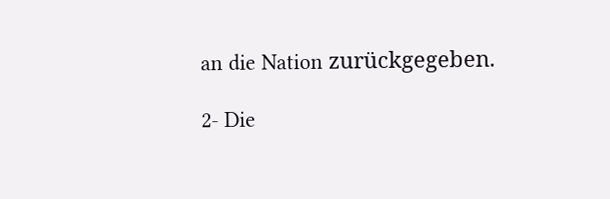an die Nation zurückgegeben.

2- Die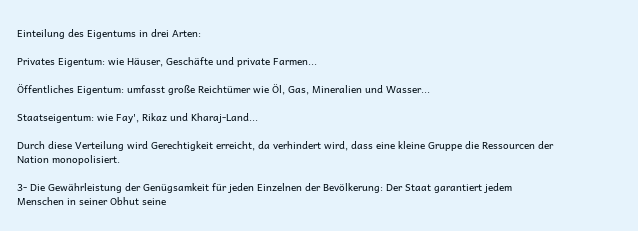Einteilung des Eigentums in drei Arten:

Privates Eigentum: wie Häuser, Geschäfte und private Farmen...

Öffentliches Eigentum: umfasst große Reichtümer wie Öl, Gas, Mineralien und Wasser...

Staatseigentum: wie Fay', Rikaz und Kharaj-Land...

Durch diese Verteilung wird Gerechtigkeit erreicht, da verhindert wird, dass eine kleine Gruppe die Ressourcen der Nation monopolisiert.

3- Die Gewährleistung der Genügsamkeit für jeden Einzelnen der Bevölkerung: Der Staat garantiert jedem Menschen in seiner Obhut seine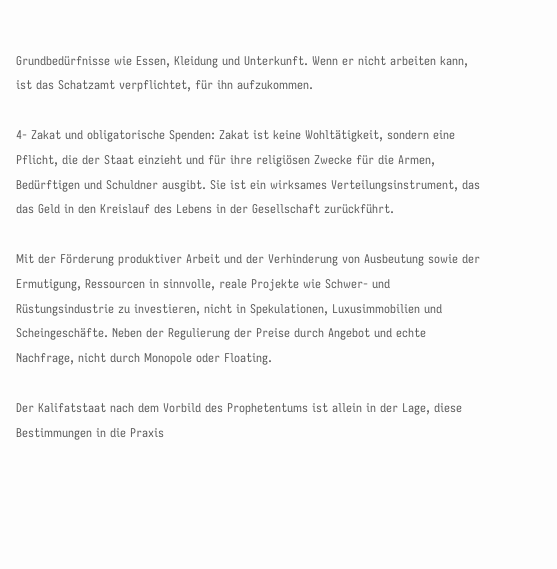Grundbedürfnisse wie Essen, Kleidung und Unterkunft. Wenn er nicht arbeiten kann, ist das Schatzamt verpflichtet, für ihn aufzukommen.

4- Zakat und obligatorische Spenden: Zakat ist keine Wohltätigkeit, sondern eine Pflicht, die der Staat einzieht und für ihre religiösen Zwecke für die Armen, Bedürftigen und Schuldner ausgibt. Sie ist ein wirksames Verteilungsinstrument, das das Geld in den Kreislauf des Lebens in der Gesellschaft zurückführt.

Mit der Förderung produktiver Arbeit und der Verhinderung von Ausbeutung sowie der Ermutigung, Ressourcen in sinnvolle, reale Projekte wie Schwer- und Rüstungsindustrie zu investieren, nicht in Spekulationen, Luxusimmobilien und Scheingeschäfte. Neben der Regulierung der Preise durch Angebot und echte Nachfrage, nicht durch Monopole oder Floating.

Der Kalifatstaat nach dem Vorbild des Prophetentums ist allein in der Lage, diese Bestimmungen in die Praxis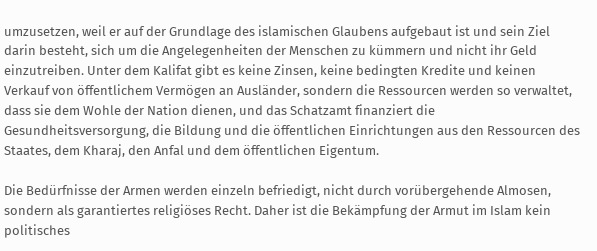umzusetzen, weil er auf der Grundlage des islamischen Glaubens aufgebaut ist und sein Ziel darin besteht, sich um die Angelegenheiten der Menschen zu kümmern und nicht ihr Geld einzutreiben. Unter dem Kalifat gibt es keine Zinsen, keine bedingten Kredite und keinen Verkauf von öffentlichem Vermögen an Ausländer, sondern die Ressourcen werden so verwaltet, dass sie dem Wohle der Nation dienen, und das Schatzamt finanziert die Gesundheitsversorgung, die Bildung und die öffentlichen Einrichtungen aus den Ressourcen des Staates, dem Kharaj, den Anfal und dem öffentlichen Eigentum.

Die Bedürfnisse der Armen werden einzeln befriedigt, nicht durch vorübergehende Almosen, sondern als garantiertes religiöses Recht. Daher ist die Bekämpfung der Armut im Islam kein politisches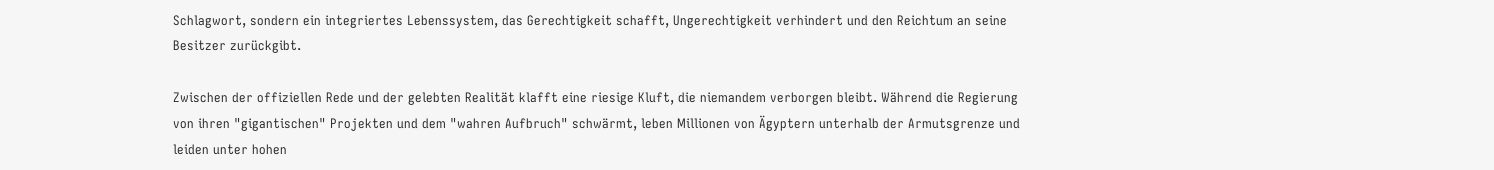Schlagwort, sondern ein integriertes Lebenssystem, das Gerechtigkeit schafft, Ungerechtigkeit verhindert und den Reichtum an seine Besitzer zurückgibt.

Zwischen der offiziellen Rede und der gelebten Realität klafft eine riesige Kluft, die niemandem verborgen bleibt. Während die Regierung von ihren "gigantischen" Projekten und dem "wahren Aufbruch" schwärmt, leben Millionen von Ägyptern unterhalb der Armutsgrenze und leiden unter hohen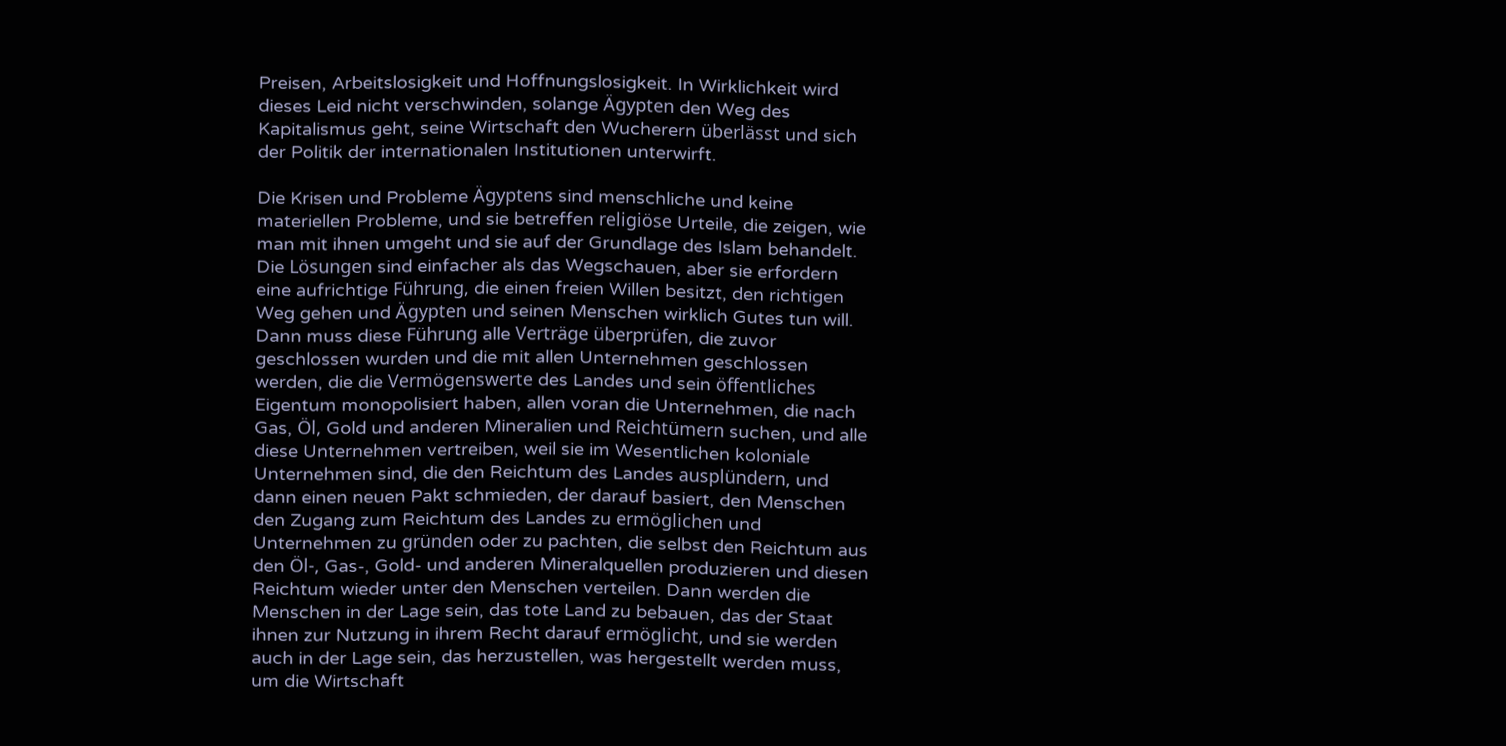Preisen, Arbeitslosigkeit und Hoffnungslosigkeit. In Wirklichkeit wird dieses Leid nicht verschwinden, solange Ägypten den Weg des Kapitalismus geht, seine Wirtschaft den Wucherern überlässt und sich der Politik der internationalen Institutionen unterwirft.

Die Krisen und Probleme Ägyptens sind menschliche und keine materiellen Probleme, und sie betreffen religiöse Urteile, die zeigen, wie man mit ihnen umgeht und sie auf der Grundlage des Islam behandelt. Die Lösungen sind einfacher als das Wegschauen, aber sie erfordern eine aufrichtige Führung, die einen freien Willen besitzt, den richtigen Weg gehen und Ägypten und seinen Menschen wirklich Gutes tun will. Dann muss diese Führung alle Verträge überprüfen, die zuvor geschlossen wurden und die mit allen Unternehmen geschlossen werden, die die Vermögenswerte des Landes und sein öffentliches Eigentum monopolisiert haben, allen voran die Unternehmen, die nach Gas, Öl, Gold und anderen Mineralien und Reichtümern suchen, und alle diese Unternehmen vertreiben, weil sie im Wesentlichen koloniale Unternehmen sind, die den Reichtum des Landes ausplündern, und dann einen neuen Pakt schmieden, der darauf basiert, den Menschen den Zugang zum Reichtum des Landes zu ermöglichen und Unternehmen zu gründen oder zu pachten, die selbst den Reichtum aus den Öl-, Gas-, Gold- und anderen Mineralquellen produzieren und diesen Reichtum wieder unter den Menschen verteilen. Dann werden die Menschen in der Lage sein, das tote Land zu bebauen, das der Staat ihnen zur Nutzung in ihrem Recht darauf ermöglicht, und sie werden auch in der Lage sein, das herzustellen, was hergestellt werden muss, um die Wirtschaft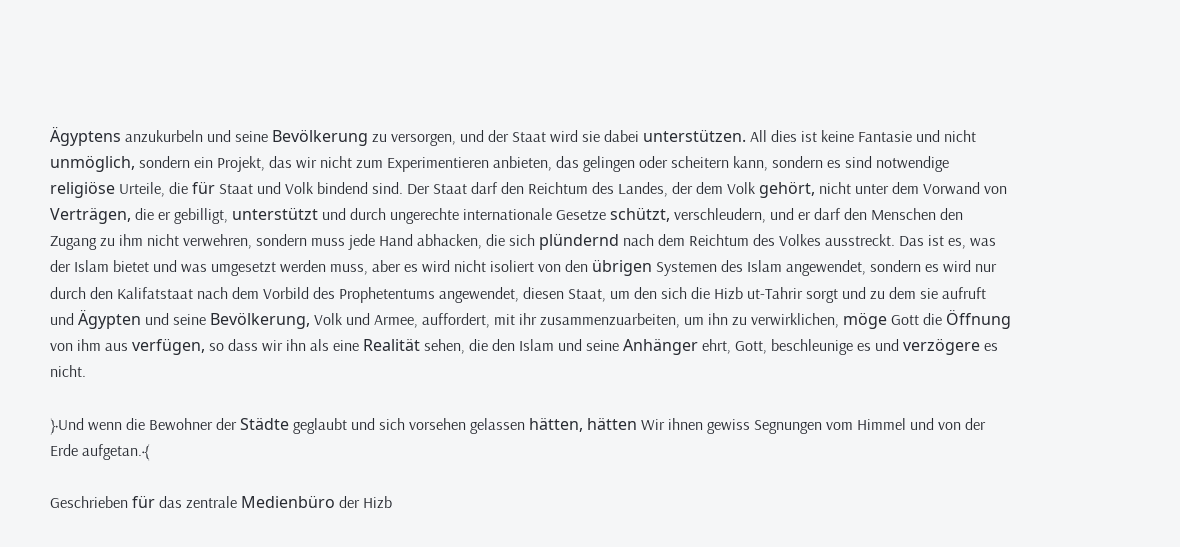Ägyptens anzukurbeln und seine Bevölkerung zu versorgen, und der Staat wird sie dabei unterstützen. All dies ist keine Fantasie und nicht unmöglich, sondern ein Projekt, das wir nicht zum Experimentieren anbieten, das gelingen oder scheitern kann, sondern es sind notwendige religiöse Urteile, die für Staat und Volk bindend sind. Der Staat darf den Reichtum des Landes, der dem Volk gehört, nicht unter dem Vorwand von Verträgen, die er gebilligt, unterstützt und durch ungerechte internationale Gesetze schützt, verschleudern, und er darf den Menschen den Zugang zu ihm nicht verwehren, sondern muss jede Hand abhacken, die sich plündernd nach dem Reichtum des Volkes ausstreckt. Das ist es, was der Islam bietet und was umgesetzt werden muss, aber es wird nicht isoliert von den übrigen Systemen des Islam angewendet, sondern es wird nur durch den Kalifatstaat nach dem Vorbild des Prophetentums angewendet, diesen Staat, um den sich die Hizb ut-Tahrir sorgt und zu dem sie aufruft und Ägypten und seine Bevölkerung, Volk und Armee, auffordert, mit ihr zusammenzuarbeiten, um ihn zu verwirklichen, möge Gott die Öffnung von ihm aus verfügen, so dass wir ihn als eine Realität sehen, die den Islam und seine Anhänger ehrt, Gott, beschleunige es und verzögere es nicht.

﴿Und wenn die Bewohner der Städte geglaubt und sich vorsehen gelassen hätten, hätten Wir ihnen gewiss Segnungen vom Himmel und von der Erde aufgetan.﴾

Geschrieben für das zentrale Medienbüro der Hizb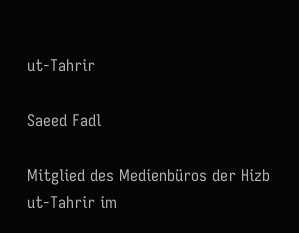ut-Tahrir

Saeed Fadl

Mitglied des Medienbüros der Hizb ut-Tahrir im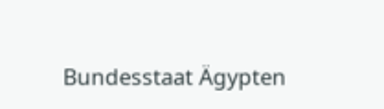Bundesstaat Ägypten